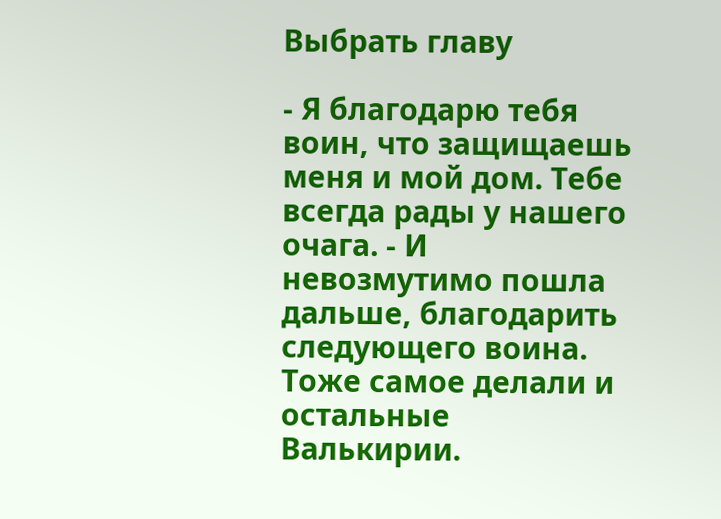Выбрать главу

- Я благодарю тебя воин, что защищаешь меня и мой дом. Тебе всегда рады у нашего очага. - И невозмутимо пошла дальше, благодарить следующего воина. Тоже самое делали и остальные Валькирии.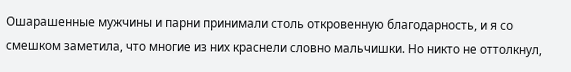Ошарашенные мужчины и парни принимали столь откровенную благодарность, и я со смешком заметила, что многие из них краснели словно мальчишки. Но никто не оттолкнул,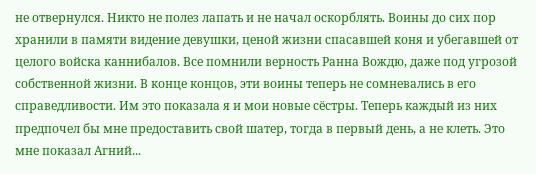не отвернулся. Никто не полез лапать и не начал оскорблять. Воины до сих пор хранили в памяти видение девушки, ценой жизни спасавшей коня и убегавшей от целого войска каннибалов. Все помнили верность Ранна Вождю, даже под угрозой собственной жизни. В конце концов, эти воины теперь не сомневались в его справедливости. Им это показала я и мои новые сёстры. Теперь каждый из них предпочел бы мне предоставить свой шатер, тогда в первый день, а не клеть. Это мне показал Агний...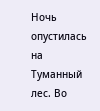Ночь опустилась на Туманный лес. Во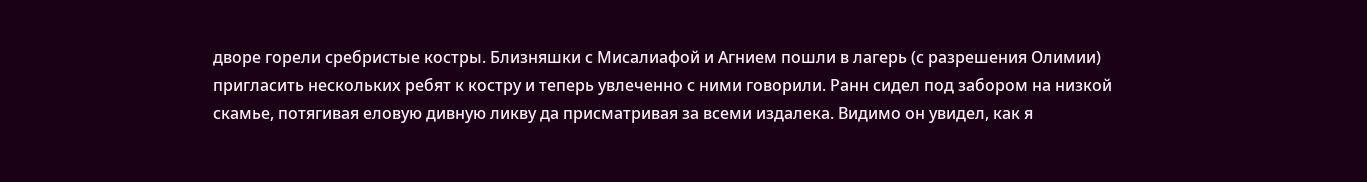дворе горели сребристые костры. Близняшки с Мисалиафой и Агнием пошли в лагерь (с разрешения Олимии) пригласить нескольких ребят к костру и теперь увлеченно с ними говорили. Ранн сидел под забором на низкой скамье, потягивая еловую дивную ликву да присматривая за всеми издалека. Видимо он увидел, как я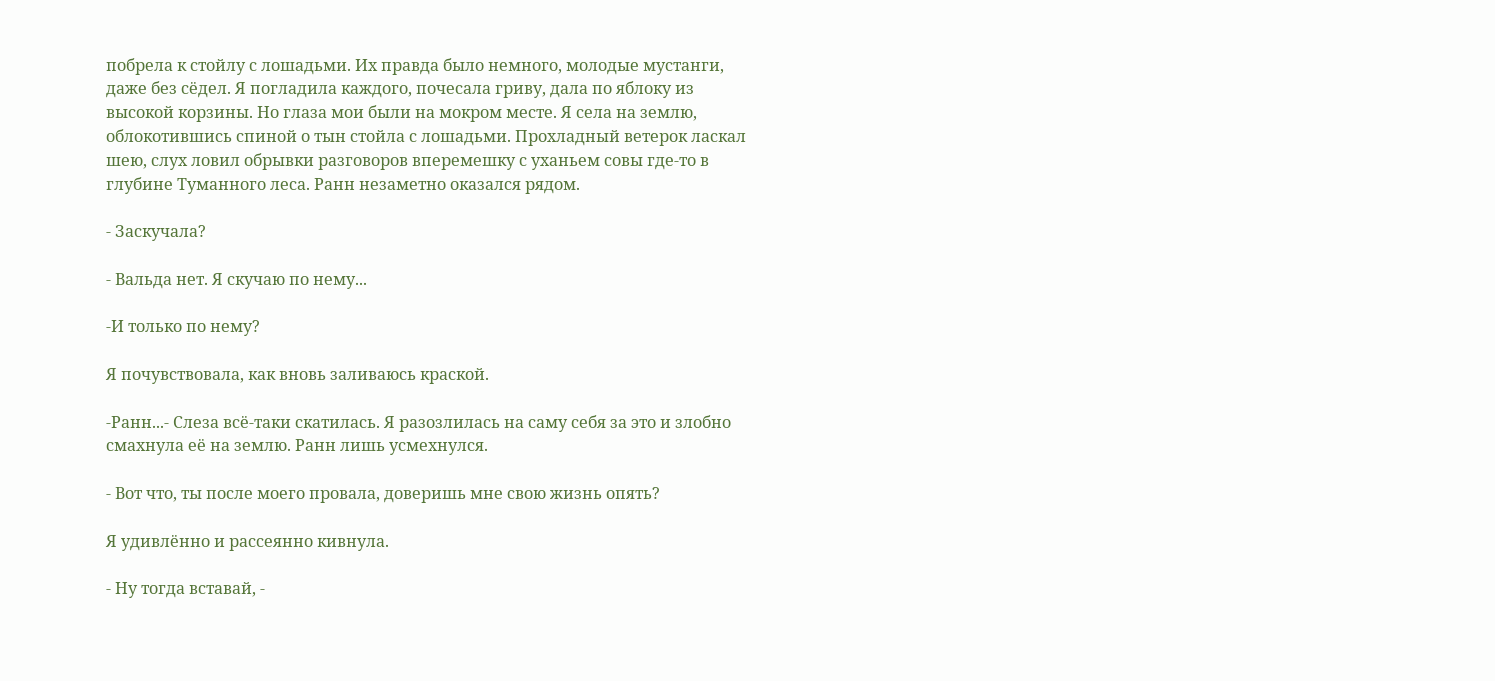побрела к стойлу с лошадьми. Их правда было немного, молодые мустанги, даже без сёдел. Я погладила каждого, почесала гриву, дала по яблоку из высокой корзины. Но глаза мои были на мокром месте. Я села на землю, облокотившись спиной о тын стойла с лошадьми. Прохладный ветерок ласкал шею, слух ловил обрывки разговоров вперемешку с уханьем совы где-то в глубине Туманного леса. Ранн незаметно оказался рядом.

- Заскучала?

- Вальда нет. Я скучаю по нему...

-И только по нему?

Я почувствовала, как вновь заливаюсь краской.

-Ранн...- Слеза всё-таки скатилась. Я разозлилась на саму себя за это и злобно смахнула её на землю. Ранн лишь усмехнулся.

- Вот что, ты после моего провала, доверишь мне свою жизнь опять?

Я удивлённо и рассеянно кивнула.

- Ну тогда вставай, -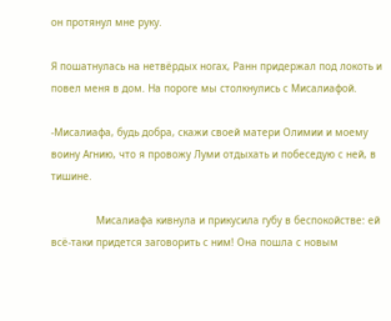он протянул мне руку.

Я пошатнулась на нетвёрдых ногах, Ранн придержал под локоть и повел меня в дом. На пороге мы столкнулись с Мисалиафой.

-Мисалиафа, будь добра, скажи своей матери Олимии и моему воину Агнию, что я провожу Луми отдыхать и побеседую с ней, в тишине.

               Мисалиафа кивнула и прикусила губу в беспокойстве: ей всё-таки придется заговорить с ним! Она пошла с новым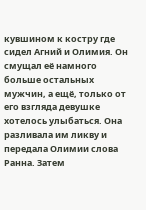кувшином к костру где сидел Агний и Олимия. Он смущал её намного больше остальных мужчин, а ещё, только от его взгляда девушке хотелось улыбаться. Она разливала им ликву и передала Олимии слова Ранна. Затем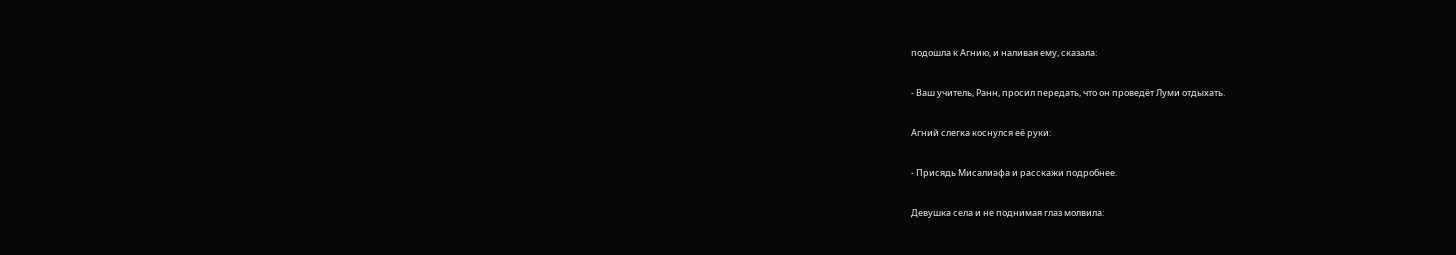подошла к Агнию, и наливая ему, сказала:

- Ваш учитель, Ранн, просил передать, что он проведёт Луми отдыхать.

Агний слегка коснулся её руки:

- Присядь Мисалиафа и расскажи подробнее.

Девушка села и не поднимая глаз молвила: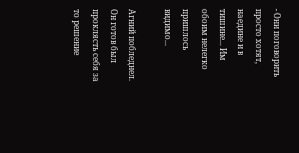- Они поговорить просто хотят, наедине и в тишине... Им обоим нелегко пришлось видимо...

Агний побледнел. Он готов был проклясть себя за то решение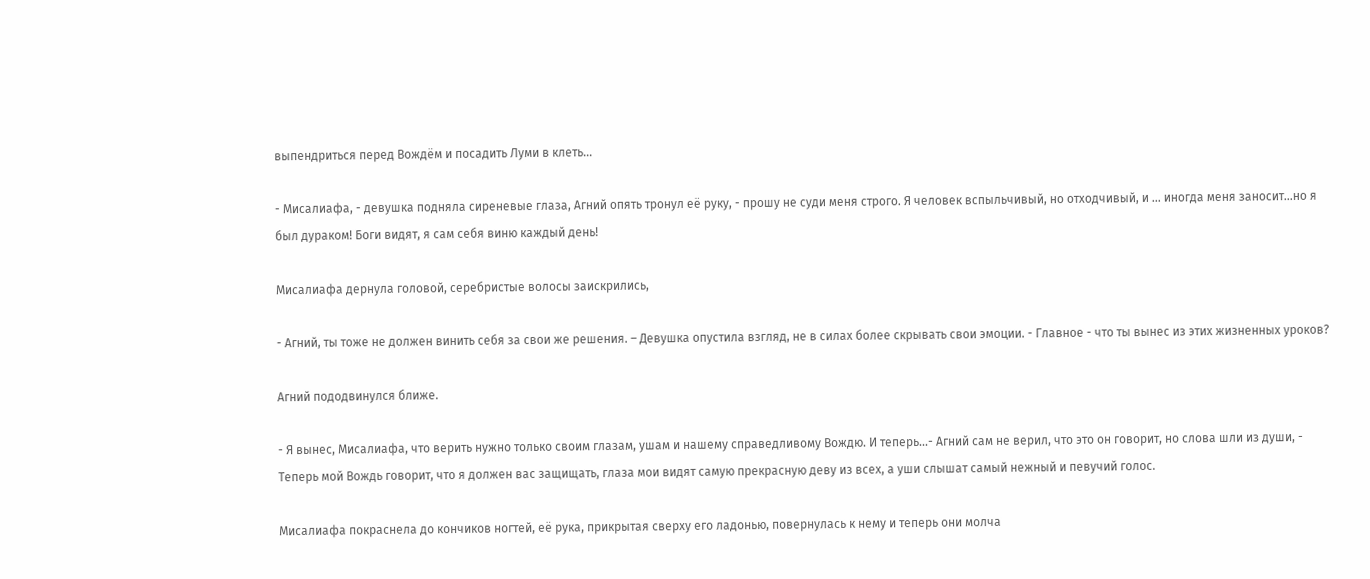выпендриться перед Вождём и посадить Луми в клеть...

- Мисалиафа, - девушка подняла сиреневые глаза, Агний опять тронул её руку, - прошу не суди меня строго. Я человек вспыльчивый, но отходчивый, и ... иногда меня заносит...но я был дураком! Боги видят, я сам себя виню каждый день!

Мисалиафа дернула головой, серебристые волосы заискрились,

- Агний, ты тоже не должен винить себя за свои же решения. – Девушка опустила взгляд, не в силах более скрывать свои эмоции. - Главное - что ты вынес из этих жизненных уроков?

Агний пододвинулся ближе.

- Я вынес, Мисалиафа, что верить нужно только своим глазам, ушам и нашему справедливому Вождю. И теперь...- Агний сам не верил, что это он говорит, но слова шли из души, - Теперь мой Вождь говорит, что я должен вас защищать, глаза мои видят самую прекрасную деву из всех, а уши слышат самый нежный и певучий голос.

Мисалиафа покраснела до кончиков ногтей, её рука, прикрытая сверху его ладонью, повернулась к нему и теперь они молча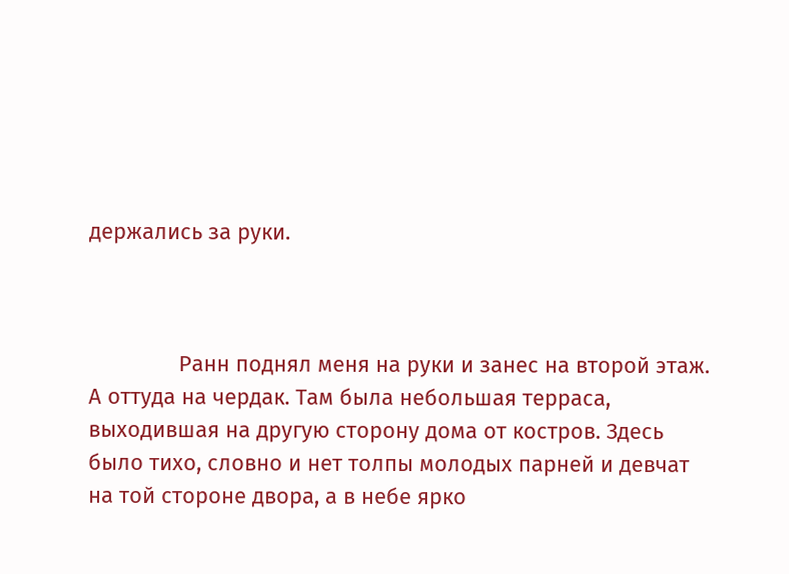держались за руки.



               Ранн поднял меня на руки и занес на второй этаж. А оттуда на чердак. Там была небольшая терраса, выходившая на другую сторону дома от костров. Здесь было тихо, словно и нет толпы молодых парней и девчат на той стороне двора, а в небе ярко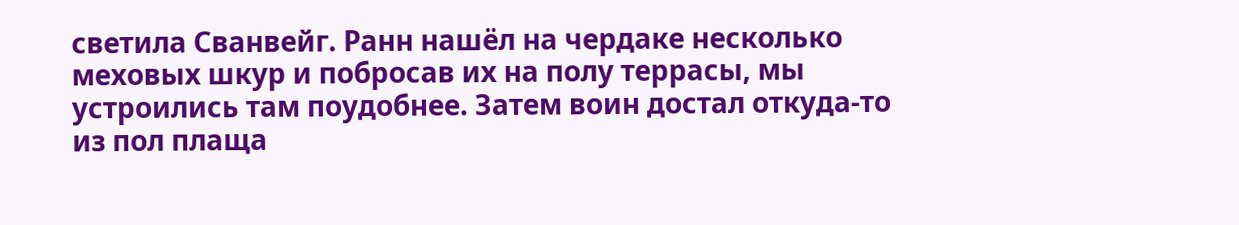светила Сванвейг. Ранн нашёл на чердаке несколько меховых шкур и побросав их на полу террасы, мы устроились там поудобнее. Затем воин достал откуда-то из пол плаща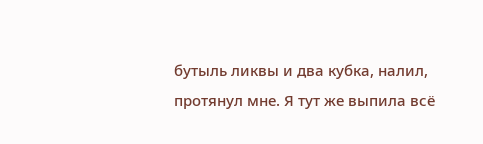бутыль ликвы и два кубка, налил, протянул мне. Я тут же выпила всё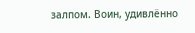залпом. Воин, удивлённо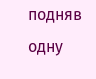подняв одну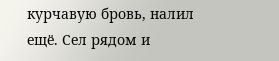курчавую бровь, налил ещё. Сел рядом и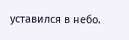уставился в небо.